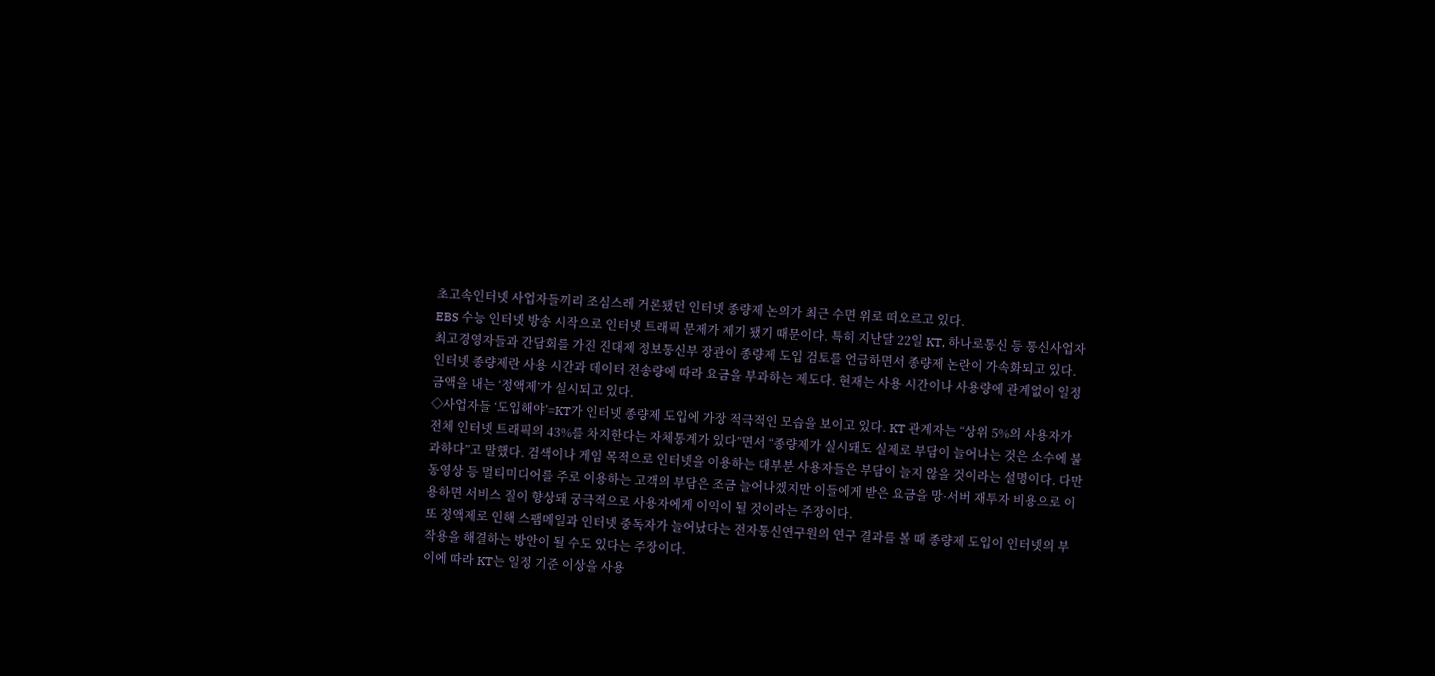초고속인터넷 사업자들끼리 조심스레 거론됐던 인터넷 종량제 논의가 최근 수면 위로 떠오르고 있다.
EBS 수능 인터넷 방송 시작으로 인터넷 트래픽 문제가 제기 됐기 때문이다. 특히 지난달 22일 KT, 하나로통신 등 통신사업자 최고경영자들과 간담회를 가진 진대제 정보통신부 장관이 종량제 도입 검토를 언급하면서 종량제 논란이 가속화되고 있다.
인터넷 종량제란 사용 시간과 데이터 전송량에 따라 요금을 부과하는 제도다. 현재는 사용 시간이나 사용량에 관계없이 일정 금액을 내는 ‘정액제’가 실시되고 있다.
◇사업자들 ‘도입해야’=KT가 인터넷 종량제 도입에 가장 적극적인 모습을 보이고 있다. KT 관계자는 “상위 5%의 사용자가 전체 인터넷 트래픽의 43%를 차지한다는 자체통계가 있다”면서 “종량제가 실시돼도 실제로 부담이 늘어나는 것은 소수에 불과하다”고 말했다. 검색이나 게임 목적으로 인터넷을 이용하는 대부분 사용자들은 부담이 늘지 않을 것이라는 설명이다. 다만 동영상 등 멀티미디어를 주로 이용하는 고객의 부담은 조금 늘어나겠지만 이들에게 받은 요금을 망·서버 재투자 비용으로 이용하면 서비스 질이 향상돼 궁극적으로 사용자에게 이익이 될 것이라는 주장이다.
또 정액제로 인해 스팸메일과 인터넷 중독자가 늘어났다는 전자통신연구원의 연구 결과를 볼 때 종량제 도입이 인터넷의 부작용을 해결하는 방안이 될 수도 있다는 주장이다.
이에 따라 KT는 일정 기준 이상을 사용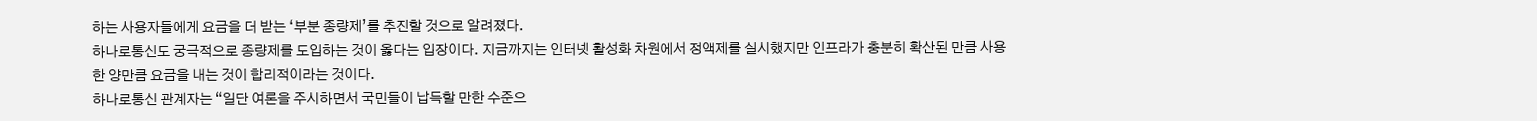하는 사용자들에게 요금을 더 받는 ‘부분 종량제’를 추진할 것으로 알려졌다.
하나로통신도 궁극적으로 종량제를 도입하는 것이 옳다는 입장이다. 지금까지는 인터넷 활성화 차원에서 정액제를 실시했지만 인프라가 충분히 확산된 만큼 사용한 양만큼 요금을 내는 것이 합리적이라는 것이다.
하나로통신 관계자는 “일단 여론을 주시하면서 국민들이 납득할 만한 수준으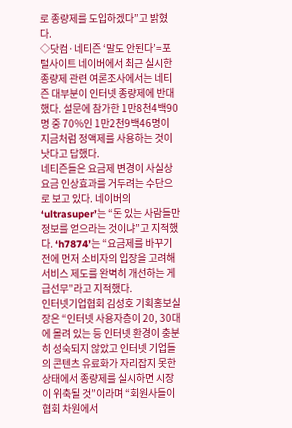로 종량제를 도입하겠다”고 밝혔다.
◇닷컴·네티즌 ‘말도 안된다’=포털사이트 네이버에서 최근 실시한 종량제 관련 여론조사에서는 네티즌 대부분이 인터넷 종량제에 반대했다. 설문에 참가한 1만8천4백90명 중 70%인 1만2천9백46명이 지금처럼 정액제를 사용하는 것이 낫다고 답했다.
네티즌들은 요금제 변경이 사실상 요금 인상효과를 거두려는 수단으로 보고 있다. 네이버의 ‘ultrasuper’는 “돈 있는 사람들만 정보를 얻으라는 것이냐”고 지적했다. ‘h7874’는 “요금제를 바꾸기 전에 먼저 소비자의 입장을 고려해 서비스 제도를 완벽히 개선하는 게 급선무”라고 지적했다.
인터넷기업협회 김성호 기획홍보실장은 “인터넷 사용자층이 20, 30대에 몰려 있는 등 인터넷 환경이 충분히 성숙되지 않았고 인터넷 기업들의 콘텐츠 유료화가 자리잡지 못한 상태에서 종량제를 실시하면 시장이 위축될 것”이라며 “회원사들이 협회 차원에서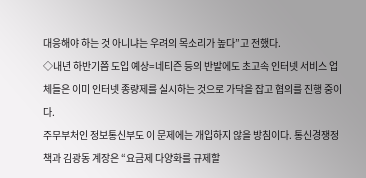대응해야 하는 것 아니냐는 우려의 목소리가 높다”고 전했다.
◇내년 하반기쯤 도입 예상=네티즌 등의 반발에도 초고속 인터넷 서비스 업체들은 이미 인터넷 종량제를 실시하는 것으로 가닥을 잡고 협의를 진행 중이다.
주무부처인 정보통신부도 이 문제에는 개입하지 않을 방침이다. 통신경쟁정책과 김광동 계장은 “요금제 다양화를 규제할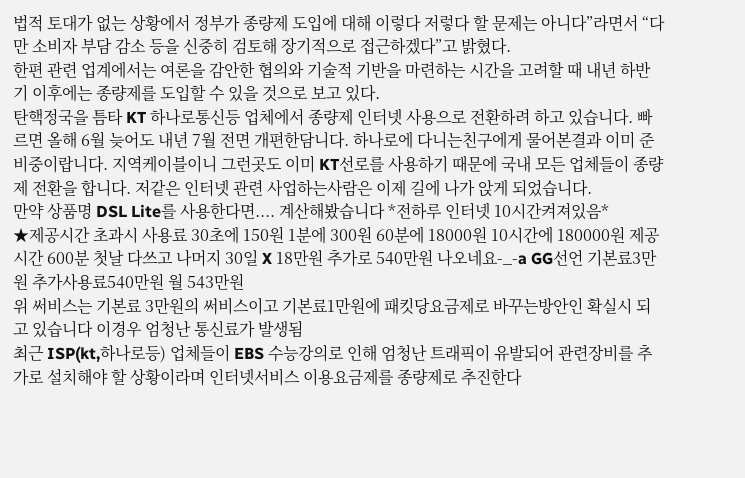법적 토대가 없는 상황에서 정부가 종량제 도입에 대해 이렇다 저렇다 할 문제는 아니다”라면서 “다만 소비자 부담 감소 등을 신중히 검토해 장기적으로 접근하겠다”고 밝혔다.
한편 관련 업계에서는 여론을 감안한 협의와 기술적 기반을 마련하는 시간을 고려할 때 내년 하반기 이후에는 종량제를 도입할 수 있을 것으로 보고 있다.
탄핵정국을 틈타 KT 하나로통신등 업체에서 종량제 인터넷 사용으로 전환하려 하고 있습니다. 빠르면 올해 6월 늦어도 내년 7월 전면 개편한담니다. 하나로에 다니는친구에게 물어본결과 이미 준비중이랍니다. 지역케이블이니 그런곳도 이미 KT선로를 사용하기 때문에 국내 모든 업체들이 종량제 전환을 합니다. 저같은 인터넷 관련 사업하는사람은 이제 길에 나가 앉게 되었습니다.
만약 상품명 DSL Lite를 사용한다면.... 계산해봤습니다 *전하루 인터넷 10시간켜져있음*
★제공시간 초과시 사용료 30초에 150원 1분에 300원 60분에 18000원 10시간에 180000원 제공시간 600분 첫날 다쓰고 나머지 30일 X 18만원 추가로 540만원 나오네요-_-a GG선언 기본료3만원 추가사용료540만원 월 543만원
위 써비스는 기본료 3만원의 써비스이고 기본료1만원에 패킷당요금제로 바꾸는방안인 확실시 되고 있습니다 이경우 엄청난 통신료가 발생됨
최근 ISP(kt,하나로등) 업체들이 EBS 수능강의로 인해 엄청난 트래픽이 유발되어 관련장비를 추가로 설치해야 할 상황이라며 인터넷서비스 이용요금제를 종량제로 추진한다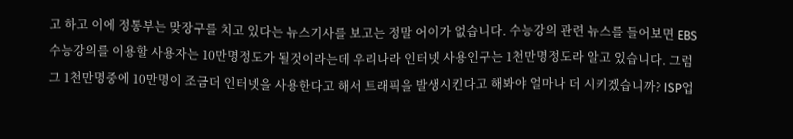고 하고 이에 정통부는 맞장구를 치고 있다는 뉴스기사를 보고는 정말 어이가 없습니다. 수능강의 관련 뉴스를 들어보면 EBS수능강의를 이용할 사용자는 10만명정도가 될것이라는데 우리나라 인터넷 사용인구는 1천만명정도라 알고 있습니다. 그럼 그 1천만명중에 10만명이 조금더 인터넷을 사용한다고 해서 트래픽을 발생시킨다고 해봐야 얼마나 더 시키겠습니까? ISP업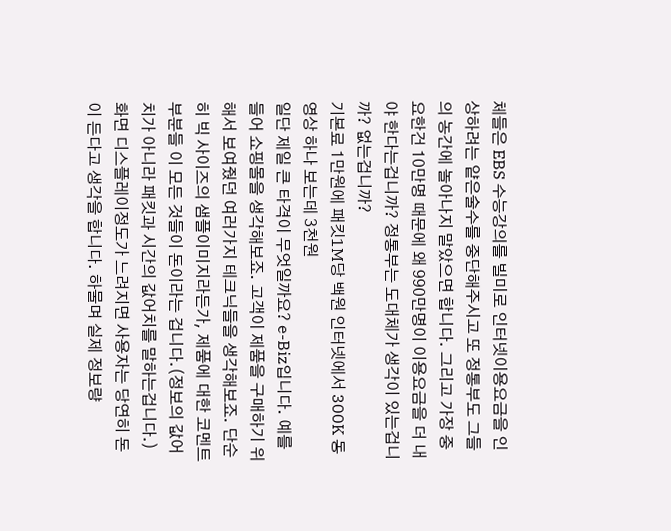체들은 EBS 수능강의를 빌미로 인터넷이용요금을 인상하려는 얕은술수를 중단해주시고 또 정통부도 그들의 농간에 놀아나지 말았으면 합니다. 그리고 가장 중요한건 10만명 때문에 왜 990만명이 이용요금을 더 내야 한다는겁니까? 정통부는 도대체가 생각이 있는겁니까? 없는겁니까?
기본료 1만원에 패킷1M당 백원 인터넷에서 300K 동영상 하나 보는데 3천원
일단 제일 큰 타격이 무엇일까요? e-Biz입니다. 예를 들어 쇼핑몰을 생각해보죠. 고객이 제품을 구매하기 위해서 보여줬던 여러가지 테크닉들을 생각해보죠. 단순히 빅 사이즈의 샘플이미지라든가, 제품에 대한 코멘트부분들 이 모든 것들이 돈이라는 겁니다.(정보의 값어치가 아니라 패킷과 시간의 값어치를 말하는겁니다.) 화면 디스플레이정도가 느려지면 사용자는 당연히 돈이 든다고 생각을 합니다. 하물며 실제 정보량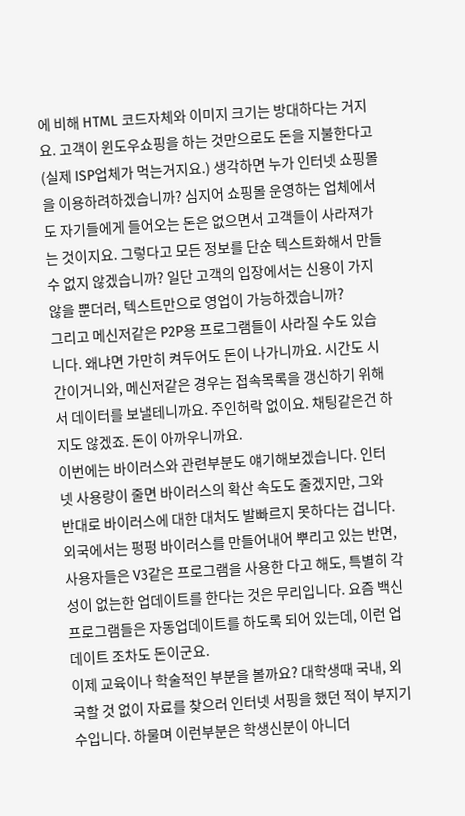에 비해 HTML 코드자체와 이미지 크기는 방대하다는 거지요. 고객이 윈도우쇼핑을 하는 것만으로도 돈을 지불한다고(실제 ISP업체가 먹는거지요.) 생각하면 누가 인터넷 쇼핑몰을 이용하려하겠습니까? 심지어 쇼핑몰 운영하는 업체에서도 자기들에게 들어오는 돈은 없으면서 고객들이 사라져가는 것이지요. 그렇다고 모든 정보를 단순 텍스트화해서 만들 수 없지 않겠습니까? 일단 고객의 입장에서는 신용이 가지 않을 뿐더러, 텍스트만으로 영업이 가능하겠습니까?
그리고 메신저같은 P2P용 프로그램들이 사라질 수도 있습니다. 왜냐면 가만히 켜두어도 돈이 나가니까요. 시간도 시간이거니와, 메신저같은 경우는 접속목록을 갱신하기 위해서 데이터를 보낼테니까요. 주인허락 없이요. 채팅같은건 하지도 않겠죠. 돈이 아까우니까요.
이번에는 바이러스와 관련부분도 얘기해보겠습니다. 인터넷 사용량이 줄면 바이러스의 확산 속도도 줄겠지만, 그와 반대로 바이러스에 대한 대처도 발빠르지 못하다는 겁니다. 외국에서는 펑펑 바이러스를 만들어내어 뿌리고 있는 반면, 사용자들은 V3같은 프로그램을 사용한 다고 해도, 특별히 각성이 없는한 업데이트를 한다는 것은 무리입니다. 요즘 백신프로그램들은 자동업데이트를 하도록 되어 있는데, 이런 업데이트 조차도 돈이군요.
이제 교육이나 학술적인 부분을 볼까요? 대학생때 국내, 외국할 것 없이 자료를 찾으러 인터넷 서핑을 했던 적이 부지기수입니다. 하물며 이런부분은 학생신분이 아니더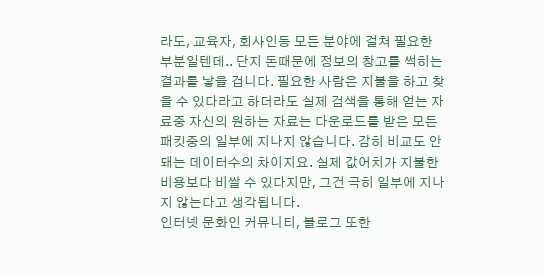라도, 교육자, 회사인등 모든 분야에 걸쳐 필요한 부분일텐데.. 단지 돈때문에 정보의 창고를 썩히는 결과를 낳을 겁니다. 필요한 사람은 지불을 하고 찾을 수 있다라고 하더라도 실제 검색을 통해 얻는 자료중 자신의 원하는 자료는 다운로드를 받은 모든 패킷중의 일부에 지나지 않습니다. 감히 비교도 안돼는 데이터수의 차이지요. 실제 값어치가 지불한 비용보다 비쌀 수 있다지만, 그건 극히 일부에 지나지 않는다고 생각됩니다.
인터넷 문화인 커뮤니티, 블로그 또한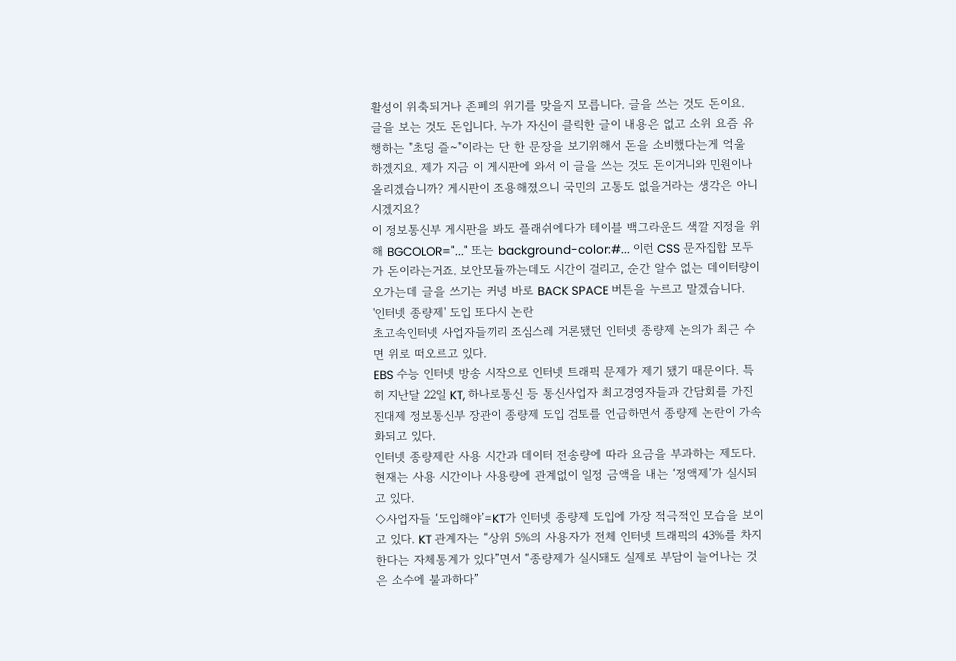활성이 위축되거나 존폐의 위기를 맞을지 모릅니다. 글을 쓰는 것도 돈이요. 글을 보는 것도 돈입니다. 누가 자신이 클릭한 글이 내용은 없고 소위 요즘 유행하는 "초딩 즐~"이라는 단 한 문장을 보기위해서 돈을 소비했다는게 억울 하겠지요. 제가 지금 이 게시판에 와서 이 글을 쓰는 것도 돈이거니와 민원이나 올리겠습니까? 게시판이 조용해졌으니 국민의 고통도 없을거라는 생각은 아니시겠지요?
이 정보통신부 게시판을 봐도 플래쉬에다가 테이블 백그라운드 색깔 지정을 위해 BGCOLOR="..." 또는 background-color:#... 이런 CSS 문자집합 모두가 돈이라는거죠. 보안모듈까는데도 시간이 걸리고, 순간 알수 없는 데이터량이 오가는데 글을 쓰기는 커녕 바로 BACK SPACE 버튼을 누르고 말겠습니다.
'인터넷 종량제' 도입 또다시 논란
초고속인터넷 사업자들끼리 조심스레 거론됐던 인터넷 종량제 논의가 최근 수면 위로 떠오르고 있다.
EBS 수능 인터넷 방송 시작으로 인터넷 트래픽 문제가 제기 됐기 때문이다. 특히 지난달 22일 KT, 하나로통신 등 통신사업자 최고경영자들과 간담회를 가진 진대제 정보통신부 장관이 종량제 도입 검토를 언급하면서 종량제 논란이 가속화되고 있다.
인터넷 종량제란 사용 시간과 데이터 전송량에 따라 요금을 부과하는 제도다. 현재는 사용 시간이나 사용량에 관계없이 일정 금액을 내는 ‘정액제’가 실시되고 있다.
◇사업자들 ‘도입해야’=KT가 인터넷 종량제 도입에 가장 적극적인 모습을 보이고 있다. KT 관계자는 “상위 5%의 사용자가 전체 인터넷 트래픽의 43%를 차지한다는 자체통계가 있다”면서 “종량제가 실시돼도 실제로 부담이 늘어나는 것은 소수에 불과하다”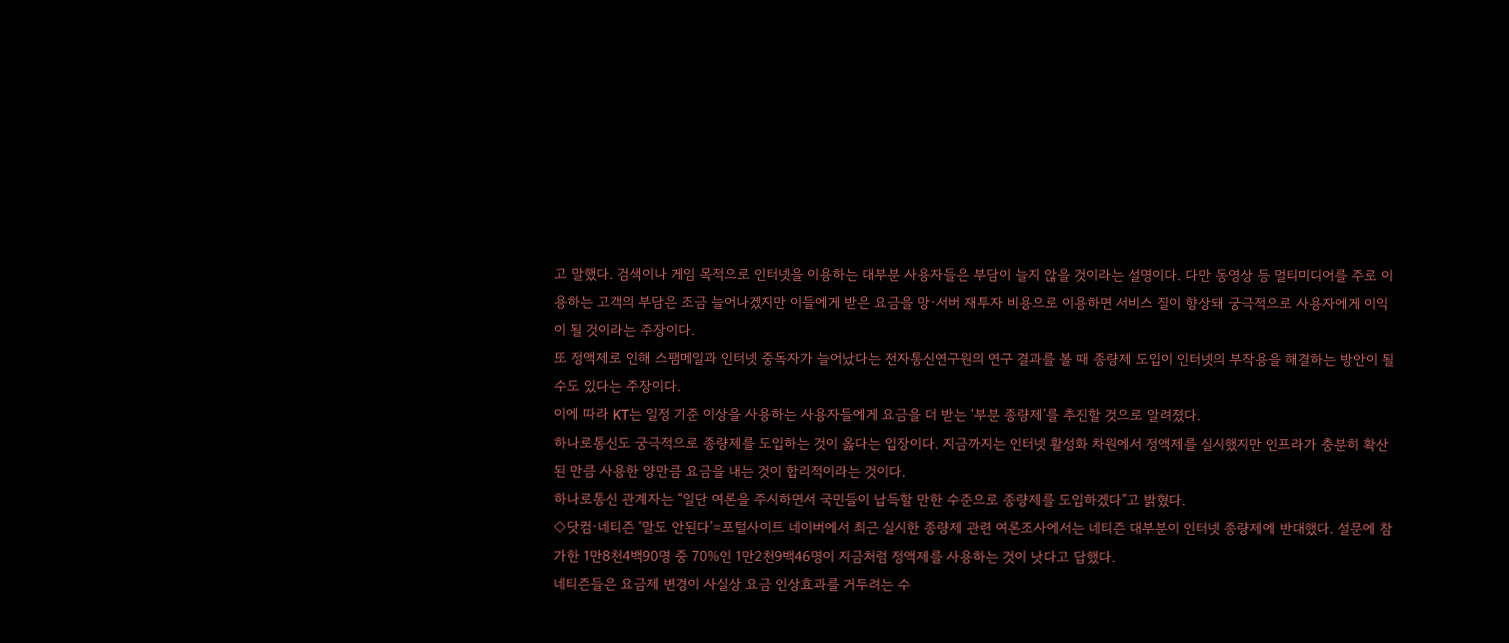고 말했다. 검색이나 게임 목적으로 인터넷을 이용하는 대부분 사용자들은 부담이 늘지 않을 것이라는 설명이다. 다만 동영상 등 멀티미디어를 주로 이용하는 고객의 부담은 조금 늘어나겠지만 이들에게 받은 요금을 망·서버 재투자 비용으로 이용하면 서비스 질이 향상돼 궁극적으로 사용자에게 이익이 될 것이라는 주장이다.
또 정액제로 인해 스팸메일과 인터넷 중독자가 늘어났다는 전자통신연구원의 연구 결과를 볼 때 종량제 도입이 인터넷의 부작용을 해결하는 방안이 될 수도 있다는 주장이다.
이에 따라 KT는 일정 기준 이상을 사용하는 사용자들에게 요금을 더 받는 ‘부분 종량제’를 추진할 것으로 알려졌다.
하나로통신도 궁극적으로 종량제를 도입하는 것이 옳다는 입장이다. 지금까지는 인터넷 활성화 차원에서 정액제를 실시했지만 인프라가 충분히 확산된 만큼 사용한 양만큼 요금을 내는 것이 합리적이라는 것이다.
하나로통신 관계자는 “일단 여론을 주시하면서 국민들이 납득할 만한 수준으로 종량제를 도입하겠다”고 밝혔다.
◇닷컴·네티즌 ‘말도 안된다’=포털사이트 네이버에서 최근 실시한 종량제 관련 여론조사에서는 네티즌 대부분이 인터넷 종량제에 반대했다. 설문에 참가한 1만8천4백90명 중 70%인 1만2천9백46명이 지금처럼 정액제를 사용하는 것이 낫다고 답했다.
네티즌들은 요금제 변경이 사실상 요금 인상효과를 거두려는 수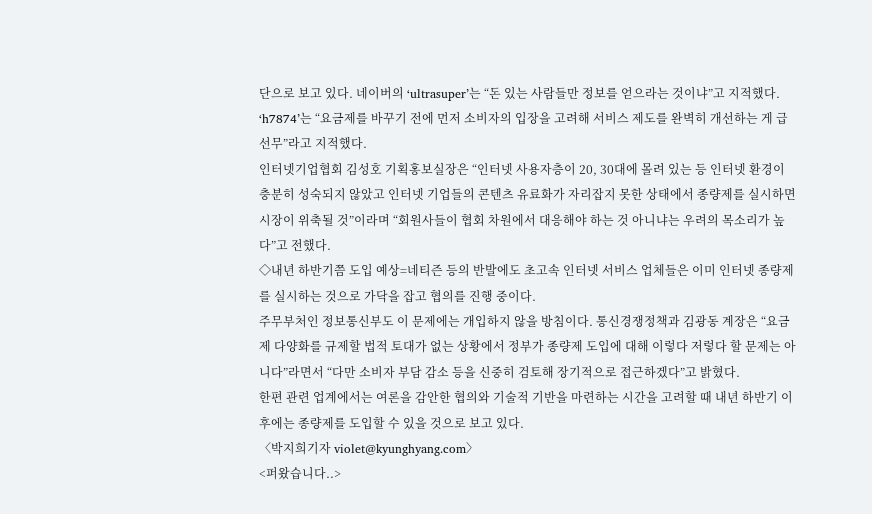단으로 보고 있다. 네이버의 ‘ultrasuper’는 “돈 있는 사람들만 정보를 얻으라는 것이냐”고 지적했다. ‘h7874’는 “요금제를 바꾸기 전에 먼저 소비자의 입장을 고려해 서비스 제도를 완벽히 개선하는 게 급선무”라고 지적했다.
인터넷기업협회 김성호 기획홍보실장은 “인터넷 사용자층이 20, 30대에 몰려 있는 등 인터넷 환경이 충분히 성숙되지 않았고 인터넷 기업들의 콘텐츠 유료화가 자리잡지 못한 상태에서 종량제를 실시하면 시장이 위축될 것”이라며 “회원사들이 협회 차원에서 대응해야 하는 것 아니냐는 우려의 목소리가 높다”고 전했다.
◇내년 하반기쯤 도입 예상=네티즌 등의 반발에도 초고속 인터넷 서비스 업체들은 이미 인터넷 종량제를 실시하는 것으로 가닥을 잡고 협의를 진행 중이다.
주무부처인 정보통신부도 이 문제에는 개입하지 않을 방침이다. 통신경쟁정책과 김광동 계장은 “요금제 다양화를 규제할 법적 토대가 없는 상황에서 정부가 종량제 도입에 대해 이렇다 저렇다 할 문제는 아니다”라면서 “다만 소비자 부담 감소 등을 신중히 검토해 장기적으로 접근하겠다”고 밝혔다.
한편 관련 업계에서는 여론을 감안한 협의와 기술적 기반을 마련하는 시간을 고려할 때 내년 하반기 이후에는 종량제를 도입할 수 있을 것으로 보고 있다.
〈박지희기자 violet@kyunghyang.com〉
<퍼왔습니다..>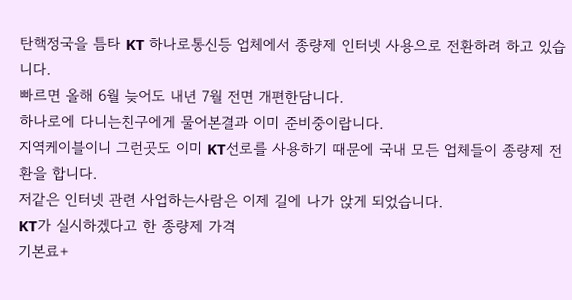탄핵정국을 틈타 KT 하나로통신등 업체에서 종량제 인터넷 사용으로 전환하려 하고 있습니다.
빠르면 올해 6월 늦어도 내년 7월 전면 개편한담니다.
하나로에 다니는친구에게 물어본결과 이미 준비중이랍니다.
지역케이블이니 그런곳도 이미 KT선로를 사용하기 때문에 국내 모든 업체들이 종량제 전환을 합니다.
저같은 인터넷 관련 사업하는사람은 이제 길에 나가 앉게 되었습니다.
KT가 실시하겠다고 한 종량제 가격
기본료+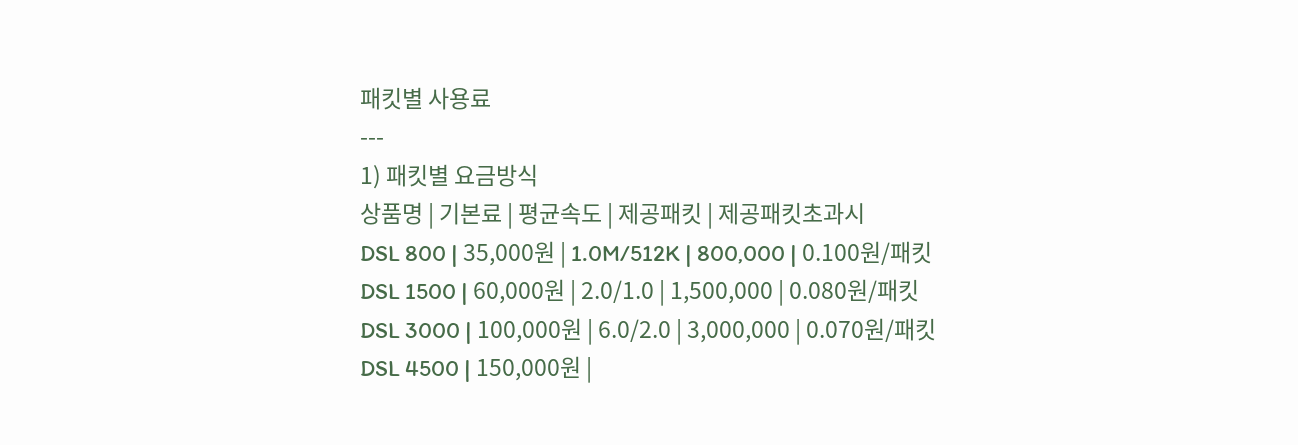패킷별 사용료
---
1) 패킷별 요금방식
상품명 | 기본료 | 평균속도 | 제공패킷 | 제공패킷초과시
DSL 800 | 35,000원 | 1.0M/512K | 800,000 | 0.100원/패킷
DSL 1500 | 60,000원 | 2.0/1.0 | 1,500,000 | 0.080원/패킷
DSL 3000 | 100,000원 | 6.0/2.0 | 3,000,000 | 0.070원/패킷
DSL 4500 | 150,000원 |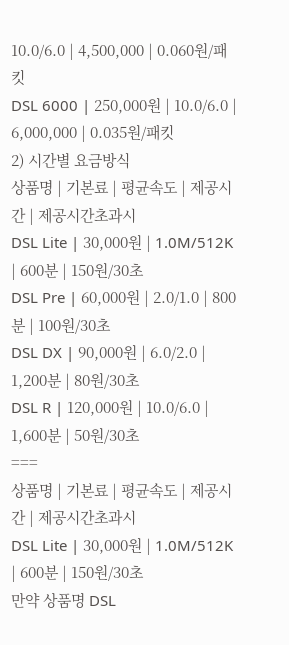10.0/6.0 | 4,500,000 | 0.060원/패킷
DSL 6000 | 250,000원 | 10.0/6.0 | 6,000,000 | 0.035원/패킷
2) 시간별 요금방식
상품명 | 기본료 | 평균속도 | 제공시간 | 제공시간초과시
DSL Lite | 30,000원 | 1.0M/512K | 600분 | 150원/30초
DSL Pre | 60,000원 | 2.0/1.0 | 800분 | 100원/30초
DSL DX | 90,000원 | 6.0/2.0 | 1,200분 | 80원/30초
DSL R | 120,000원 | 10.0/6.0 | 1,600분 | 50원/30초
===
상품명 | 기본료 | 평균속도 | 제공시간 | 제공시간초과시
DSL Lite | 30,000원 | 1.0M/512K | 600분 | 150원/30초
만약 상품명 DSL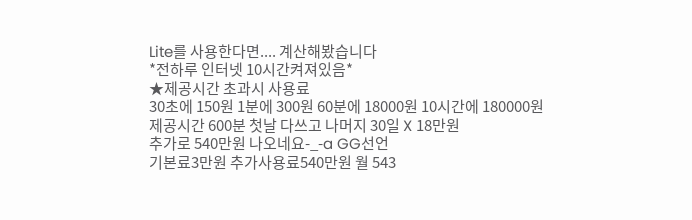Lite를 사용한다면.... 계산해봤습니다
*전하루 인터넷 10시간켜져있음*
★제공시간 초과시 사용료
30초에 150원 1분에 300원 60분에 18000원 10시간에 180000원
제공시간 600분 첫날 다쓰고 나머지 30일 X 18만원
추가로 540만원 나오네요-_-a GG선언
기본료3만원 추가사용료540만원 월 543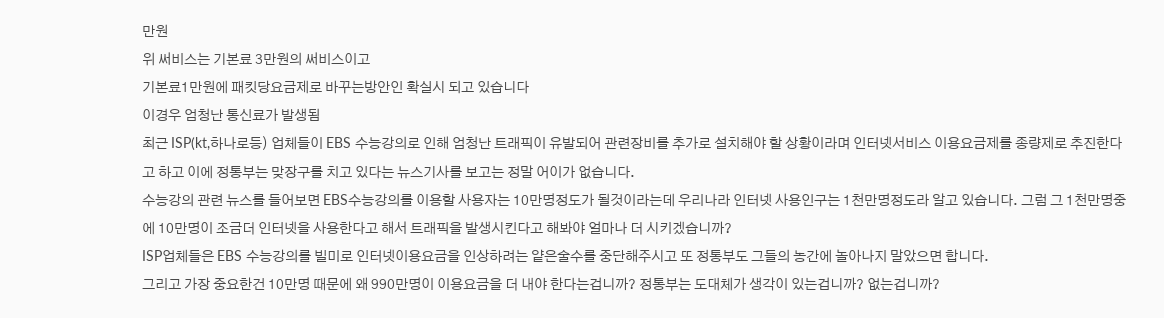만원
위 써비스는 기본료 3만원의 써비스이고
기본료1만원에 패킷당요금제로 바꾸는방안인 확실시 되고 있습니다
이경우 엄청난 통신료가 발생됨
최근 ISP(kt,하나로등) 업체들이 EBS 수능강의로 인해 엄청난 트래픽이 유발되어 관련장비를 추가로 설치해야 할 상황이라며 인터넷서비스 이용요금제를 종량제로 추진한다고 하고 이에 정통부는 맞장구를 치고 있다는 뉴스기사를 보고는 정말 어이가 없습니다.
수능강의 관련 뉴스를 들어보면 EBS수능강의를 이용할 사용자는 10만명정도가 될것이라는데 우리나라 인터넷 사용인구는 1천만명정도라 알고 있습니다. 그럼 그 1천만명중에 10만명이 조금더 인터넷을 사용한다고 해서 트래픽을 발생시킨다고 해봐야 얼마나 더 시키겠습니까?
ISP업체들은 EBS 수능강의를 빌미로 인터넷이용요금을 인상하려는 얕은술수를 중단해주시고 또 정통부도 그들의 농간에 놀아나지 말았으면 합니다.
그리고 가장 중요한건 10만명 때문에 왜 990만명이 이용요금을 더 내야 한다는겁니까? 정통부는 도대체가 생각이 있는겁니까? 없는겁니까?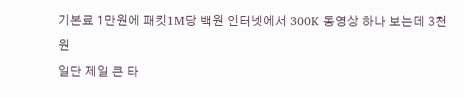기본료 1만원에 패킷1M당 백원 인터넷에서 300K 동영상 하나 보는데 3천원
일단 제일 큰 타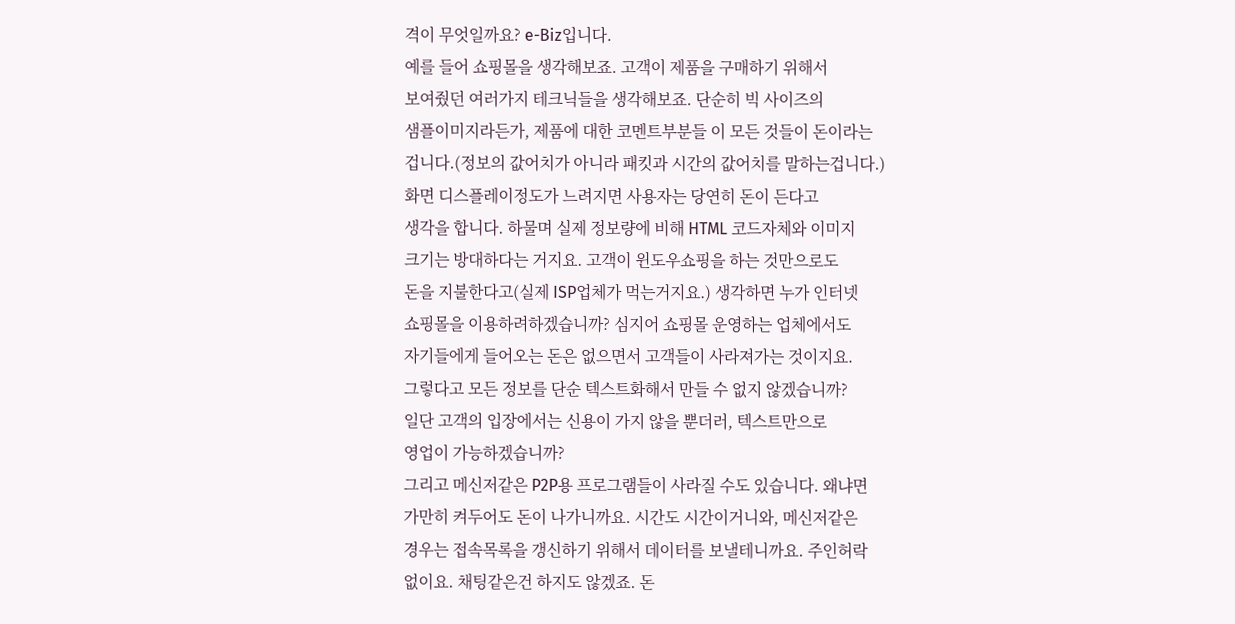격이 무엇일까요? e-Biz입니다.
예를 들어 쇼핑몰을 생각해보죠. 고객이 제품을 구매하기 위해서
보여줬던 여러가지 테크닉들을 생각해보죠. 단순히 빅 사이즈의
샘플이미지라든가, 제품에 대한 코멘트부분들 이 모든 것들이 돈이라는
겁니다.(정보의 값어치가 아니라 패킷과 시간의 값어치를 말하는겁니다.)
화면 디스플레이정도가 느려지면 사용자는 당연히 돈이 든다고
생각을 합니다. 하물며 실제 정보량에 비해 HTML 코드자체와 이미지
크기는 방대하다는 거지요. 고객이 윈도우쇼핑을 하는 것만으로도
돈을 지불한다고(실제 ISP업체가 먹는거지요.) 생각하면 누가 인터넷
쇼핑몰을 이용하려하겠습니까? 심지어 쇼핑몰 운영하는 업체에서도
자기들에게 들어오는 돈은 없으면서 고객들이 사라져가는 것이지요.
그렇다고 모든 정보를 단순 텍스트화해서 만들 수 없지 않겠습니까?
일단 고객의 입장에서는 신용이 가지 않을 뿐더러, 텍스트만으로
영업이 가능하겠습니까?
그리고 메신저같은 P2P용 프로그램들이 사라질 수도 있습니다. 왜냐면
가만히 켜두어도 돈이 나가니까요. 시간도 시간이거니와, 메신저같은
경우는 접속목록을 갱신하기 위해서 데이터를 보낼테니까요. 주인허락
없이요. 채팅같은건 하지도 않겠죠. 돈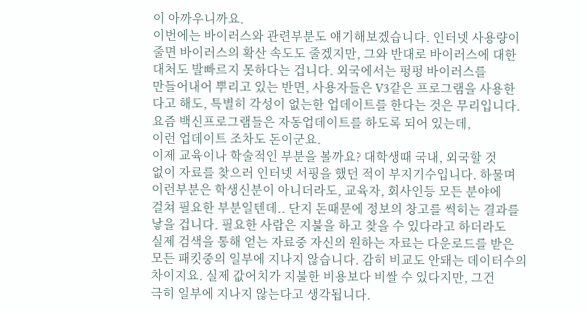이 아까우니까요.
이번에는 바이러스와 관련부분도 얘기해보겠습니다. 인터넷 사용량이
줄면 바이러스의 확산 속도도 줄겠지만, 그와 반대로 바이러스에 대한
대처도 발빠르지 못하다는 겁니다. 외국에서는 펑펑 바이러스를
만들어내어 뿌리고 있는 반면, 사용자들은 V3같은 프로그램을 사용한
다고 해도, 특별히 각성이 없는한 업데이트를 한다는 것은 무리입니다.
요즘 백신프로그램들은 자동업데이트를 하도록 되어 있는데,
이런 업데이트 조차도 돈이군요.
이제 교육이나 학술적인 부분을 볼까요? 대학생때 국내, 외국할 것
없이 자료를 찾으러 인터넷 서핑을 했던 적이 부지기수입니다. 하물며
이런부분은 학생신분이 아니더라도, 교육자, 회사인등 모든 분야에
걸쳐 필요한 부분일텐데.. 단지 돈때문에 정보의 창고를 썩히는 결과를
낳을 겁니다. 필요한 사람은 지불을 하고 찾을 수 있다라고 하더라도
실제 검색을 통해 얻는 자료중 자신의 원하는 자료는 다운로드를 받은
모든 패킷중의 일부에 지나지 않습니다. 감히 비교도 안돼는 데이터수의
차이지요. 실제 값어치가 지불한 비용보다 비쌀 수 있다지만, 그건
극히 일부에 지나지 않는다고 생각됩니다.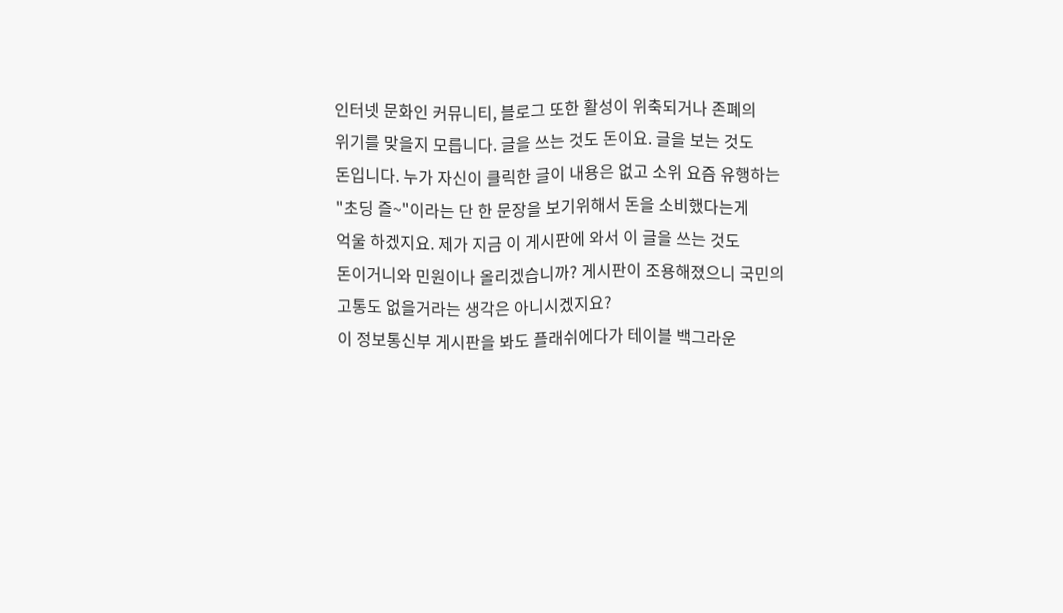인터넷 문화인 커뮤니티, 블로그 또한 활성이 위축되거나 존폐의
위기를 맞을지 모릅니다. 글을 쓰는 것도 돈이요. 글을 보는 것도
돈입니다. 누가 자신이 클릭한 글이 내용은 없고 소위 요즘 유행하는
"초딩 즐~"이라는 단 한 문장을 보기위해서 돈을 소비했다는게
억울 하겠지요. 제가 지금 이 게시판에 와서 이 글을 쓰는 것도
돈이거니와 민원이나 올리겠습니까? 게시판이 조용해졌으니 국민의
고통도 없을거라는 생각은 아니시겠지요?
이 정보통신부 게시판을 봐도 플래쉬에다가 테이블 백그라운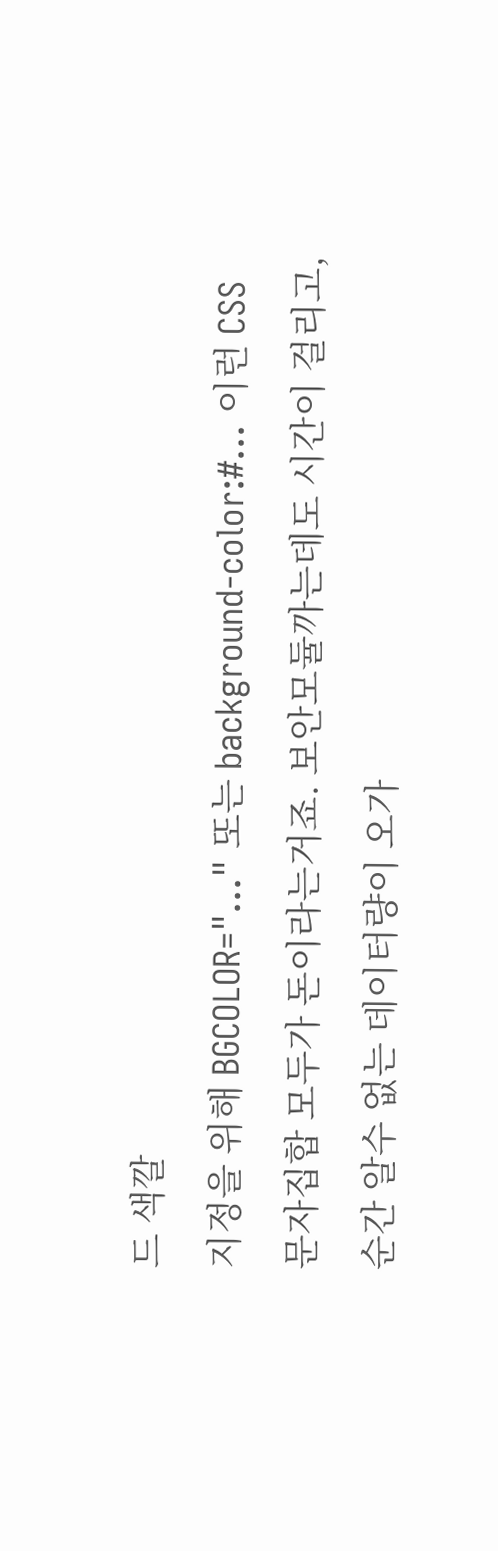드 색깔
지정을 위해 BGCOLOR="..." 또는 background-color:#... 이런 CSS
문자집합 모두가 돈이라는거죠. 보안모듈까는데도 시간이 걸리고,
순간 알수 없는 데이터량이 오가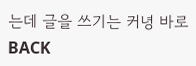는데 글을 쓰기는 커녕 바로
BACK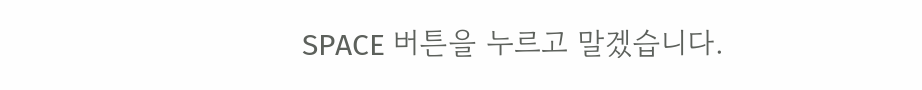SPACE 버튼을 누르고 말겠습니다.